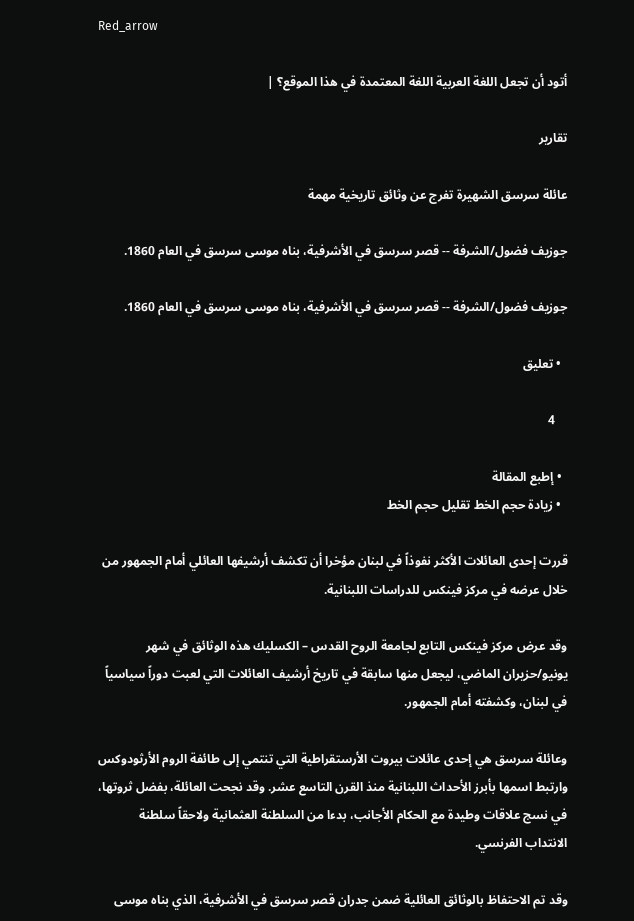Red_arrow

أتود أن تجعل اللغة العربية اللغة المعتمدة في هذا الموقع؟ |

تقارير

عائلة سرسق الشهيرة تفرج عن وثائق تاريخية مهمة

جوزيف فضول/الشرفة -- قصر سرسق في الأشرفية، بناه موسى سرسق في العام 1860.

جوزيف فضول/الشرفة -- قصر سرسق في الأشرفية، بناه موسى سرسق في العام 1860.

  • تعليق

    4

  • إطبع المقالة
  • زيادة حجم الخط تقليل حجم الخط

قررت إحدى العائلات الأكثر نفوذاً في لبنان مؤخرا أن تكشف أرشيفها العائلي أمام الجمهور من خلال عرضه في مركز فينكس للدراسات اللبنانية.

وقد عرض مركز فينكس التابع لجامعة الروح القدس – الكسليك هذه الوثائق في شهر يونيو/حزيران الماضي، ليجعل منها سابقة في تاريخ أرشيف العائلات التي لعبت دوراً سياسياً في لبنان، وكشفته أمام الجمهور.

وعائلة سرسق هي إحدى عائلات بيروت الأرستقراطية التي تنتمي إلى طائفة الروم الأرثودوكس وارتبط اسمها بأبرز الأحداث اللبنانية منذ القرن التاسع عشر. وقد نجحت العائلة، بفضل ثروتها، في نسج علاقات وطيدة مع الحكام الأجانب، بدءا من السلطنة العثمانية ولاحقاً سلطنة الانتداب الفرنسي.

وقد تم الاحتفاظ بالوثائق العائلية ضمن جدران قصر سرسق في الأشرفية، الذي بناه موسى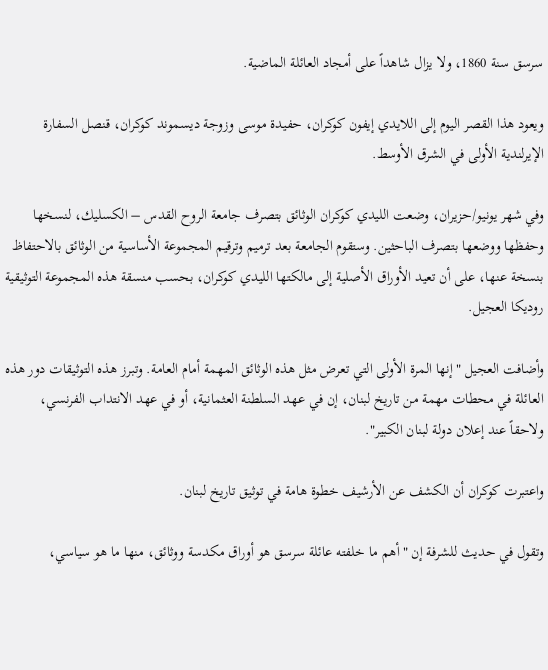سرسق سنة 1860، ولا يزال شاهداً على أمجاد العائلة الماضية.

ويعود هذا القصر اليوم إلى اللايدي إيفون كوكران، حفيدة موسى وزوجة ديسموند كوكران، قنصل السفارة الإيرلندية الأولى في الشرق الأوسط.

وفي شهر يونيو/حزيران، وضعت الليدي كوكران الوثائق بتصرف جامعة الروح القدس – الكسليك، لنسخها وحفظها ووضعها بتصرف الباحثين. وستقوم الجامعة بعد ترميم وترقيم المجموعة الأساسية من الوثائق بالاحتفاظ بنسخة عنها، على أن تعيد الأوراق الأصلية إلى مالكتها الليدي كوكران، بحسب منسقة هذه المجموعة التوثيقية روديكا العجيل.

وأضافت العجيل "إنها المرة الأولى التي تعرض مثل هذه الوثائق المهمة أمام العامة. وتبرز هذه التوثيقات دور هذه العائلة في محطات مهمة من تاريخ لبنان، إن في عهد السلطنة العثمانية، أو في عهد الانتداب الفرنسي، ولاحقاً عند إعلان دولة لبنان الكبير".

واعتبرت كوكران أن الكشف عن الأرشيف خطوة هامة في توثيق تاريخ لبنان.

وتقول في حديث للشرفة إن "أهم ما خلفته عائلة سرسق هو أوراق مكدسة ووثائق، منها ما هو سياسي،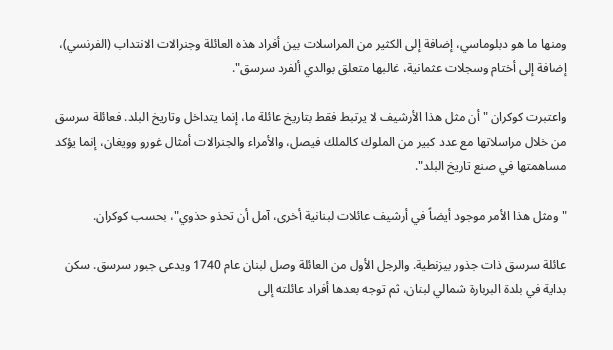ومنها ما هو دبلوماسي، إضافة إلى الكثير من المراسلات بين أفراد هذه العائلة وجنرالات الانتداب (الفرنسي)، إضافة إلى أختام وسجلات عثمانية، غالبها متعلق بوالدي ألفرد سرسق".

واعتبرت كوكران "أن مثل هذا الأرشيف لا يرتبط فقط بتاريخ عائلة ما، إنما يتداخل وتاريخ البلد. فعائلة سرسق من خلال مراسلاتها مع عدد كبير من الملوك كالملك فيصل، والأمراء والجنرالات أمثال غورو وويغان، إنما يؤكد مساهمتها في صنع تاريخ البلد".

"ومثل هذا الأمر موجود أيضاً في أرشيف عائلات لبنانية أخرى، آمل أن تحذو حذوي"، بحسب كوكران.

عائلة سرسق ذات جذور بيزنطية. والرجل الأول من العائلة وصل لبنان عام 1740 ويدعى جبور سرسق. سكن بداية في بلدة البربارة شمالي لبنان، ثم توجه بعدها أفراد عائلته إلى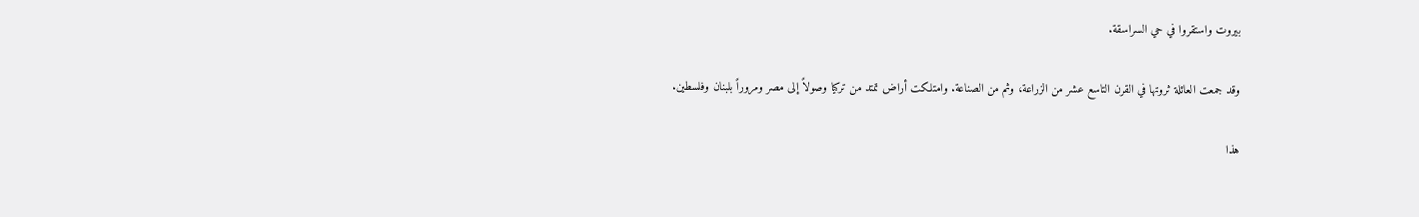بيروت واستقروا في حي السراسقة.

وقد جمعت العائلة ثروتها في القرن التاسع عشر من الزراعة، وثم من الصناعة. وامتلكت أراض تمتد من تركيا وصولاً إلى مصر ومروراً بلبنان وفلسطين.

هذا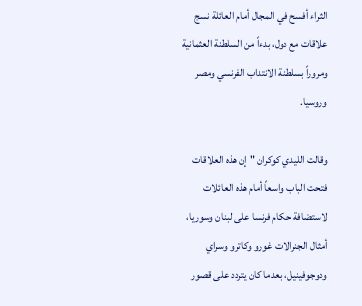الثراء أفسح في المجال أمام العائلة نسج علاقات مع دول، بدءاً من السلطنة العثمانية ومروراً بسلطنة الانتداب الفرنسي ومصر وروسيا.

وقالت الليدي كوكران "إن هذه العلاقات فتحت الباب واسعاً أمام هذه العائلات لاستضافة حكام فرنسا على لبنان وسوريا، أمثال الجنرالات غورو وكاترو وسراي ودوجوفينيل، بعدما كان يتردد على قصور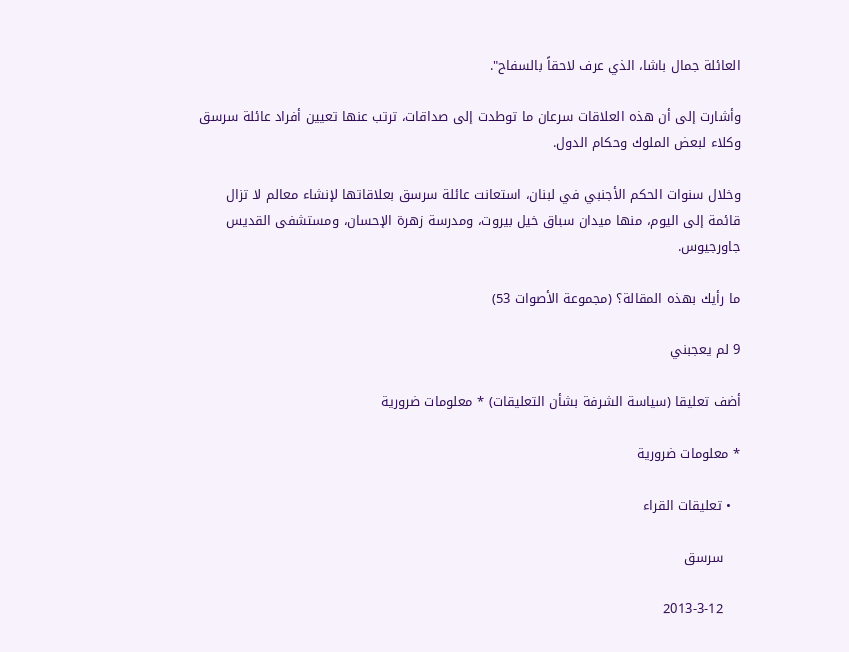العائلة جمال باشا، الذي عرف لاحقاً بالسفاح".

وأشارت إلى أن هذه العلاقات سرعان ما توطدت إلى صداقات، ترتب عنها تعيين أفراد عائلة سرسق وكلاء لبعض الملوك وحكام الدول.

وخلال سنوات الحكم الأجنبي في لبنان، استعانت عائلة سرسق بعلاقاتها لإنشاء معالم لا تزال قائمة إلى اليوم، منها ميدان سباق خيل بيروت، ومدرسة زهرة الإحسان، ومستشفى القديس جاورجيوس.

ما رأيك بهذه المقالة؟ (مجموعة الأصوات 53)

9 لم يعجبني

أضف تعليقا (سياسة الشرفة بشأن التعليقات) * معلومات ضرورية

* معلومات ضرورية

  • تعليقات القراء

    سرسق

    2013-3-12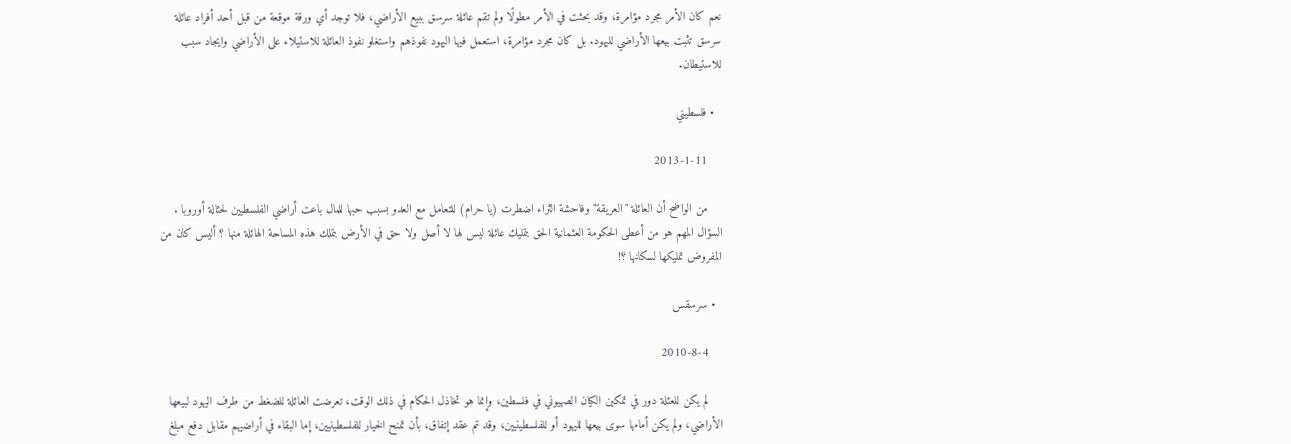نعم كان الأمر مجرد مؤامرة، وقد بحثت في الأمر مطولًا ولم تقم عائلة سرسق ببيع الأراضي، فلا توجد أي ورقة موقعة من قبل أحد أفراد عائلة سرسق تثبت بيعها الأراضي لليهود. بل كان مجرد مؤامرة، استعمل فيها اليهود نفوذهم واستغلو نفوذ العائلة للاستيلاء على الأراضي وايجاد سبب للاستيطان.

  • فلسطيني

    2013-1-11

    من الواضح أن العائلة "العريقة" وفاحشة الثراء اضطرت (يا حرام) للتعامل مع العدو بسبب حبها للمال باعت أراضي الفلسطيين لحثالة أوروبا . السؤال المهم هو من أعطى الحكومة العثمانية الحق بتمليك عائلة ليس لها لا أصل ولا حق في الأرض بتملك هذه المساحة الهائلة منها ؟ أليس كان من المفروض تمليكها لسكانها ؟!

  • سرسقس

    2010-8-4

    لم يكن للعئلة دور في تمكين الكيان الصهيوني في فلسطين، وإنما هو تخاذل الحكام في ذلك الوقت، تعرضت العائلة للضغط من طرف اليهود لبيعها الأراضي، ولم يكن أمامها سوى بيعها لليهود أو للفلسطينيين، وقد تم عقد إتفاق، بأن تمنح الخيار للفلسطينيين، إما البقاء في أراضيهم مقابل دفع مبلغ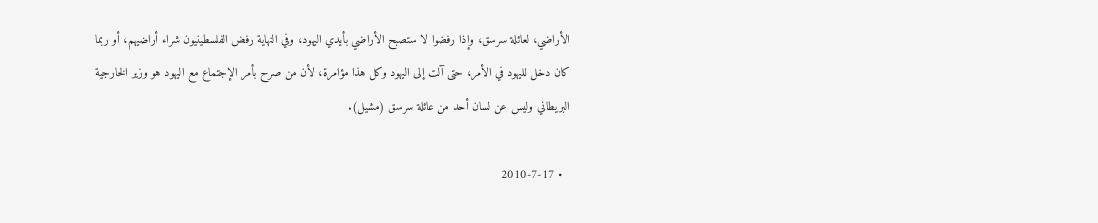الأراضي، لعائلة سرسق، وإذا رفضوا لا ستصبح الأراضي بأيدي اليهود، وفي النهاية رفض الفلسطينيون شراء أراضيهم، أو ربما كان دخل لليهود في الأمر، حتى آلت إلى اليهود وكل هذا مؤامرة، لأن من صرح بأمر الإجتماع مع اليهود هو وزير الخارجية البريطاني وليس عن لسان أحد من عائلة سرسق (مشيل).

  • 2010-7-17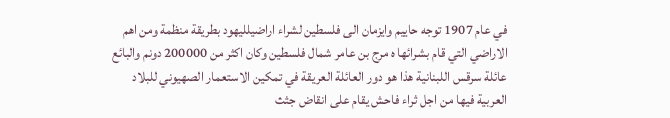في عام 1907 توجه حاييم وايزمان الى فلسطين لشراء اراضيلليهود بطريقة منظمة ومن اهم الاراضي التي قام بشرائها ه مرج بن عامر شمال فلسطين وكان اكثر من 200000 دونم والبائع عائلة سرقس اللبنانية هذا هو دور العائلة العريقة في تمكين الاستعمار الصهيوني للبلاد العربية فيها من اجل ثراء فاحش يقام على انقاض جثث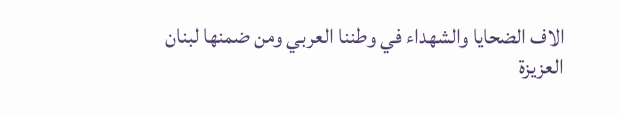الاف الضحايا والشهداء في وطننا العربي ومن ضمنها لبنان العزيزة